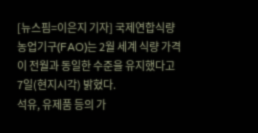[뉴스핌=이은지 기자] 국제연합식량농업기구(FAO)는 2월 세계 식량 가격이 전월과 동일한 수준을 유지했다고 7일(현지시각) 밝혔다.
석유, 유제품 등의 가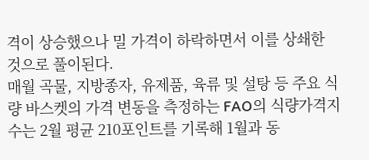격이 상승했으나 밀 가격이 하락하면서 이를 상쇄한 것으로 풀이된다.
매월 곡물, 지방종자, 유제품, 육류 및 설탕 등 주요 식량 바스켓의 가격 변동을 측정하는 FAO의 식량가격지수는 2월 평균 210포인트를 기록해 1월과 동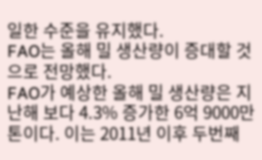일한 수준을 유지했다.
FAO는 올해 밀 생산량이 증대할 것으로 전망했다.
FAO가 예상한 올해 밀 생산량은 지난해 보다 4.3% 증가한 6억 9000만 톤이다. 이는 2011년 이후 두번째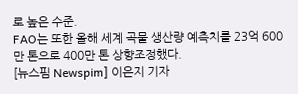로 높은 수준.
FAO는 또한 올해 세계 곡물 생산량 예측치를 23억 600만 톤으로 400만 톤 상향조정했다.
[뉴스핌 Newspim] 이은지 기자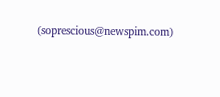(soprescious@newspim.com)